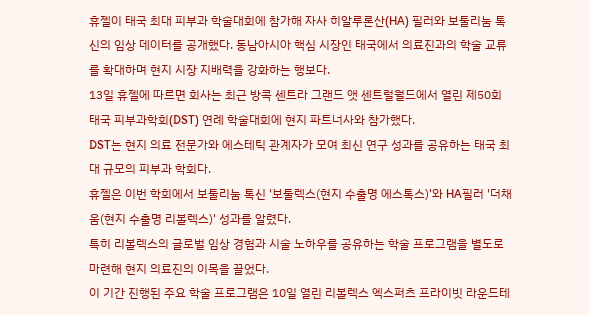휴젤이 태국 최대 피부과 학술대회에 참가해 자사 히알루론산(HA) 필러와 보툴리눔 톡신의 임상 데이터를 공개했다. 동남아시아 핵심 시장인 태국에서 의료진과의 학술 교류를 확대하며 현지 시장 지배력을 강화하는 행보다.
13일 휴젤에 따르면 회사는 최근 방콕 센트라 그랜드 앳 센트럴월드에서 열린 제50회 태국 피부과학회(DST) 연례 학술대회에 현지 파트너사와 참가했다.
DST는 현지 의료 전문가와 에스테틱 관계자가 모여 최신 연구 성과를 공유하는 태국 최대 규모의 피부과 학회다.
휴젤은 이번 학회에서 보툴리눔 톡신 '보툴렉스(현지 수출명 에스톡스)'와 HA필러 '더채움(현지 수출명 리볼렉스)' 성과를 알렸다.
특히 리볼렉스의 글로벌 임상 경험과 시술 노하우를 공유하는 학술 프로그램을 별도로 마련해 현지 의료진의 이목을 끌었다.
이 기간 진행된 주요 학술 프로그램은 10일 열린 리볼렉스 엑스퍼츠 프라이빗 라운드테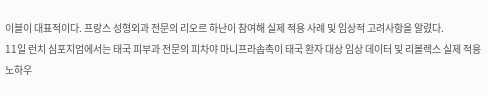이블이 대표적이다. 프랑스 성형외과 전문의 리오르 하난이 참여해 실제 적용 사례 및 임상적 고려사항을 알렸다.
11일 런치 심포지엄에서는 태국 피부과 전문의 피차야 마니프라솝촉이 태국 환자 대상 임상 데이터 및 리볼렉스 실제 적용 노하우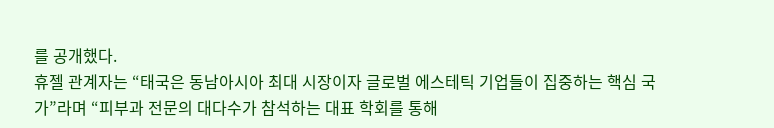를 공개했다.
휴젤 관계자는 “태국은 동남아시아 최대 시장이자 글로벌 에스테틱 기업들이 집중하는 핵심 국가”라며 “피부과 전문의 대다수가 참석하는 대표 학회를 통해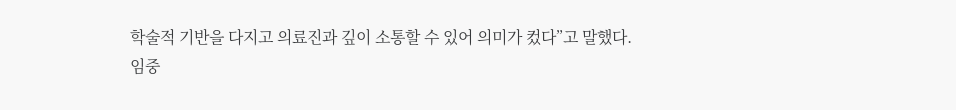학술적 기반을 다지고 의료진과 깊이 소통할 수 있어 의미가 컸다”고 말했다.
임중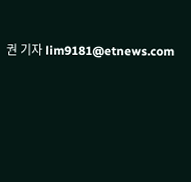권 기자 lim9181@etnews.com